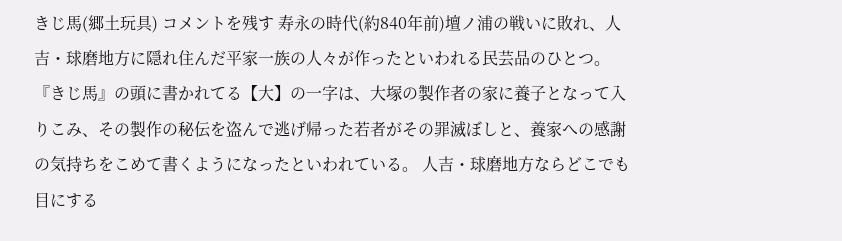きじ馬(郷土玩具) コメントを残す 寿永の時代(約840年前)壇ノ浦の戦いに敗れ、人吉・球磨地方に隠れ住んだ平家一族の人々が作ったといわれる民芸品のひとつ。『きじ馬』の頭に書かれてる【大】の一字は、大塚の製作者の家に養子となって入りこみ、その製作の秘伝を盗んで逃げ帰った若者がその罪滅ぼしと、養家への感謝の気持ちをこめて書くようになったといわれている。 人吉・球磨地方ならどこでも目にする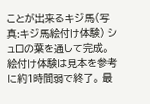ことが出来るキジ馬(写真:キジ馬絵付け体験) シュロの葉を通して完成。絵付け体験は見本を参考に約1時間弱で終了。 最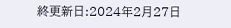終更新日:2024年2月27日